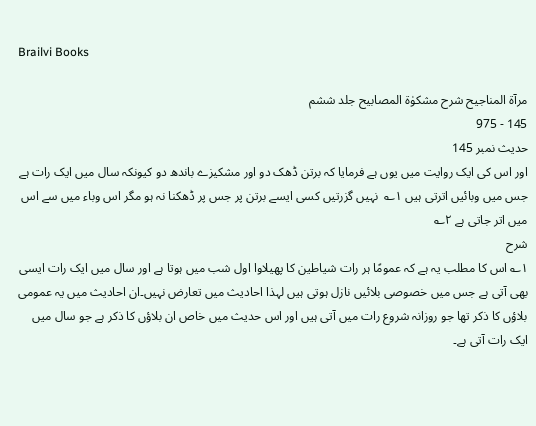Brailvi Books

مرآۃ المناجیح شرح مشکوٰۃ المصابیح جلد ششم
145 - 975
حدیث نمبر 145
اور اس کی ایک روایت میں یوں ہے فرمایا کہ برتن ڈھک دو اور مشکیزے باندھ دو کیونکہ سال میں ایک رات ہے جس میں وبائیں اترتی ہیں ۱؎  نہیں گزرتیں کسی ایسے برتن پر جس پر ڈھکنا نہ ہو مگر اس وباء میں سے اس میں اتر جاتی ہے ۲؎
شرح
۱؎ اس کا مطلب یہ ہے کہ عمومًا ہر رات شیاطین کا پھیلاوا اول شب میں ہوتا ہے اور سال میں ایک رات ایسی بھی آتی ہے جس میں خصوصی بلائیں نازل ہوتی ہیں لہذا احادیث میں تعارض نہیں۔ان احادیث میں یہ عمومی بلاؤں کا ذکر تھا جو روزانہ شروع رات میں آتی ہیں اور اس حدیث میں خاص ان بلاؤں کا ذکر ہے جو سال میں ایک رات آتی ہے۔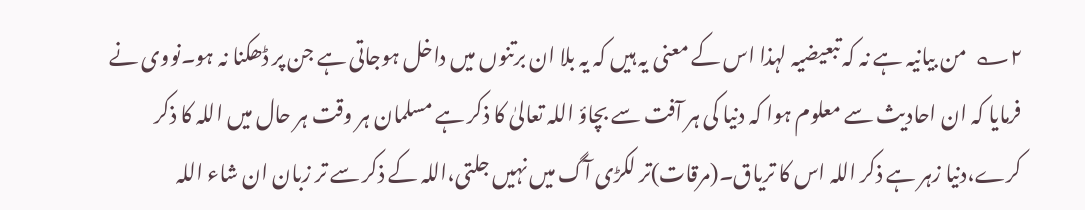۲؎  من بیانیہ ہے نہ کہ تبعیضیہ لہذا اس کے معنی یہ ہیں کہ یہ بلا ان برتنوں میں داخل ہوجاتی ہے جن پر ڈھکنا نہ ہو۔نووی نے فرمایا کہ ان احادیث سے معلوم ہوا کہ دنیا کی ہر آفت سے بچاؤ اللہ تعالیٰ کا ذکر ہے مسلمان ہر وقت ہر حال میں اللہ کا ذکر کرے،دنیا زہر ہے ذکر اللہ اس کا تریاق۔(مرقات)تر لکڑی آگ میں نہیں جلتی،اللہ کے ذکر سے تر زبان ان شاء اللہ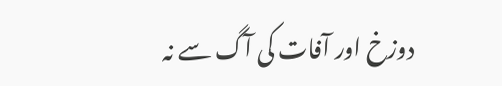دوزخ اور آفات کی آگ سے نہ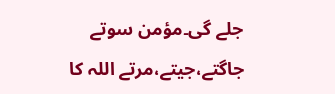جلے گی۔مؤمن سوتے جاگتے،جیتے،مرتے اللہ کا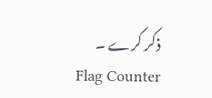ذکر کرے ۔
Flag Counter